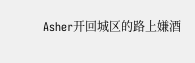Asher开回城区的路上嫌酒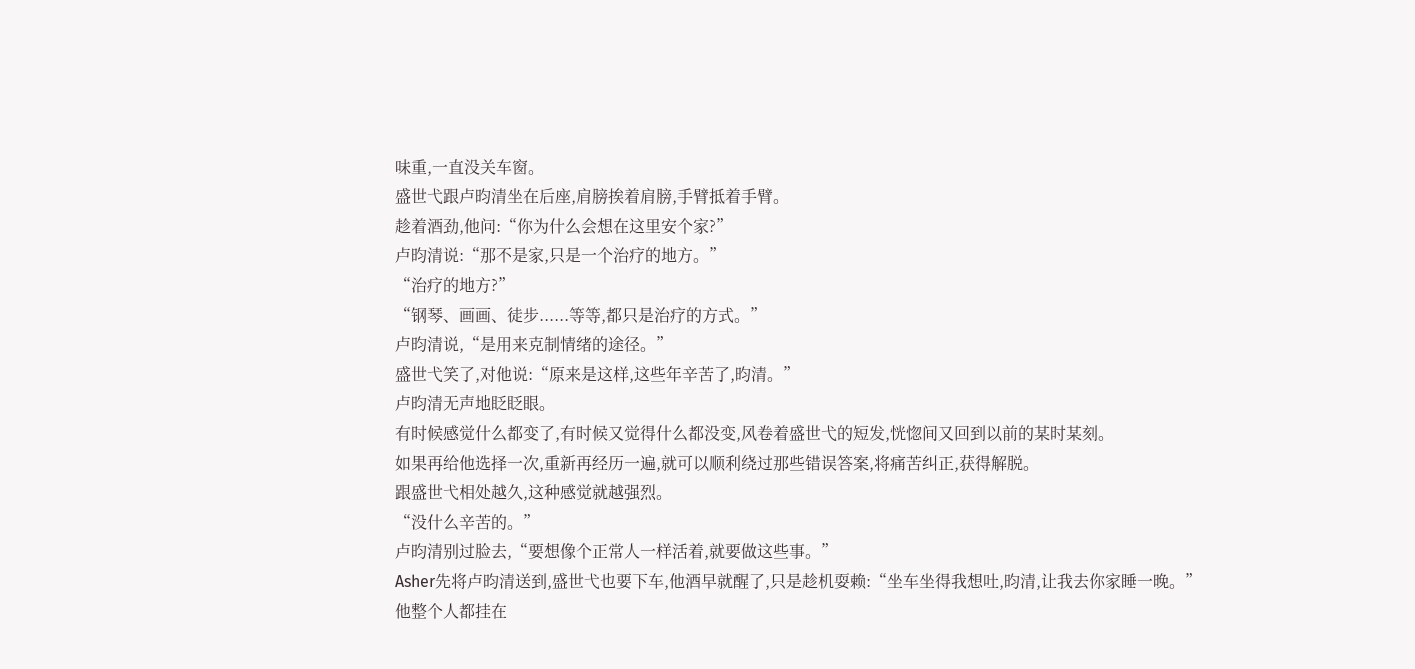味重,一直没关车窗。
盛世弋跟卢昀清坐在后座,肩膀挨着肩膀,手臂抵着手臂。
趁着酒劲,他问:“你为什么会想在这里安个家?”
卢昀清说:“那不是家,只是一个治疗的地方。”
“治疗的地方?”
“钢琴、画画、徒步......等等,都只是治疗的方式。”
卢昀清说,“是用来克制情绪的途径。”
盛世弋笑了,对他说:“原来是这样,这些年辛苦了,昀清。”
卢昀清无声地眨眨眼。
有时候感觉什么都变了,有时候又觉得什么都没变,风卷着盛世弋的短发,恍惚间又回到以前的某时某刻。
如果再给他选择一次,重新再经历一遍,就可以顺利绕过那些错误答案,将痛苦纠正,获得解脱。
跟盛世弋相处越久,这种感觉就越强烈。
“没什么辛苦的。”
卢昀清别过脸去,“要想像个正常人一样活着,就要做这些事。”
Asher先将卢昀清送到,盛世弋也要下车,他酒早就醒了,只是趁机耍赖:“坐车坐得我想吐,昀清,让我去你家睡一晚。”
他整个人都挂在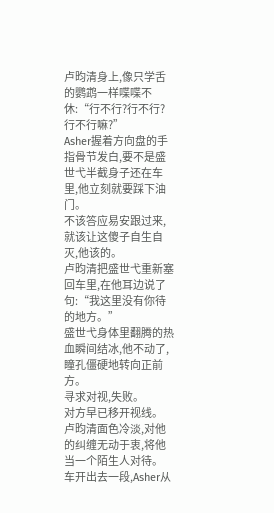卢昀清身上,像只学舌的鹦鹉一样喋喋不休:“行不行?行不行?行不行嘛?”
Asher握着方向盘的手指骨节发白,要不是盛世弋半截身子还在车里,他立刻就要踩下油门。
不该答应易安跟过来,就该让这傻子自生自灭,他该的。
卢昀清把盛世弋重新塞回车里,在他耳边说了句:“我这里没有你待的地方。”
盛世弋身体里翻腾的热血瞬间结冰,他不动了,瞳孔僵硬地转向正前方。
寻求对视,失败。
对方早已移开视线。
卢昀清面色冷淡,对他的纠缠无动于衷,将他当一个陌生人对待。
车开出去一段,Asher从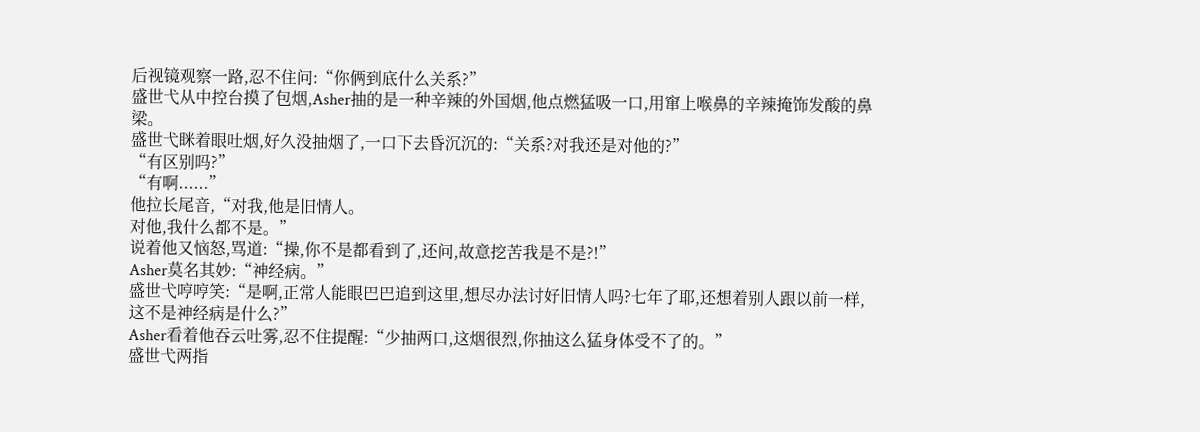后视镜观察一路,忍不住问:“你俩到底什么关系?”
盛世弋从中控台摸了包烟,Asher抽的是一种辛辣的外国烟,他点燃猛吸一口,用窜上喉鼻的辛辣掩饰发酸的鼻梁。
盛世弋眯着眼吐烟,好久没抽烟了,一口下去昏沉沉的:“关系?对我还是对他的?”
“有区别吗?”
“有啊......”
他拉长尾音,“对我,他是旧情人。
对他,我什么都不是。”
说着他又恼怒,骂道:“操,你不是都看到了,还问,故意挖苦我是不是?!”
Asher莫名其妙:“神经病。”
盛世弋哼哼笑:“是啊,正常人能眼巴巴追到这里,想尽办法讨好旧情人吗?七年了耶,还想着别人跟以前一样,这不是神经病是什么?”
Asher看着他吞云吐雾,忍不住提醒:“少抽两口,这烟很烈,你抽这么猛身体受不了的。”
盛世弋两指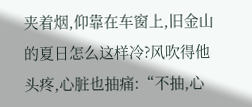夹着烟,仰靠在车窗上,旧金山的夏日怎么这样冷?风吹得他头疼,心脏也抽痛:“不抽,心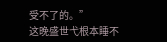受不了的。”
这晚盛世弋根本睡不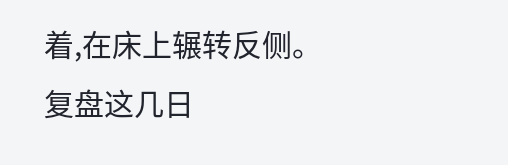着,在床上辗转反侧。
复盘这几日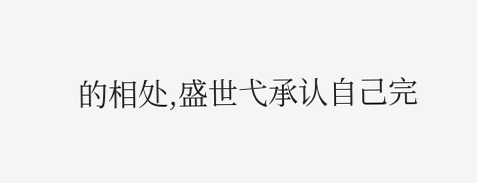的相处,盛世弋承认自己完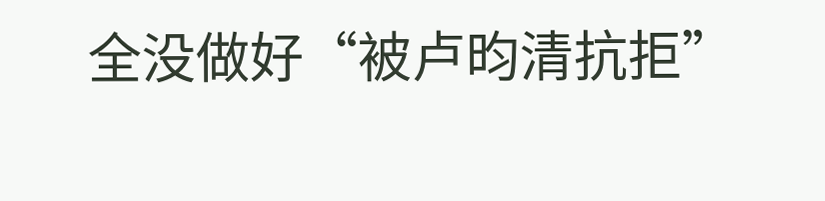全没做好“被卢昀清抗拒”